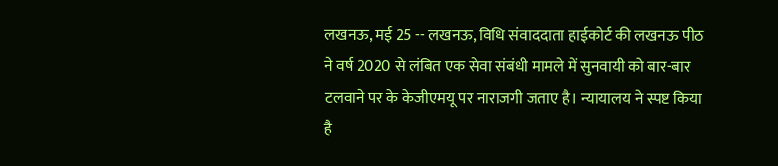लखनऊ, मई 25 -- लखनऊ, विधि संवाददाता हाईकोर्ट की लखनऊ पीठ ने वर्ष 2020 से लंबित एक सेवा संबंधी मामले में सुनवायी को बार-बार टलवाने पर के केजीएमयू पर नाराजगी जताए है। न्यायालय ने स्पष्ट किया है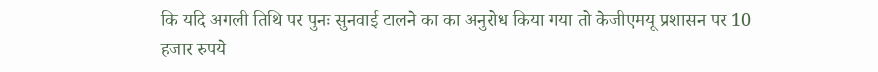कि यदि अगली तिथि पर पुनः सुनवाई टालने का का अनुरोध किया गया तो केजीएमयू प्रशासन पर 10 हजार रुपये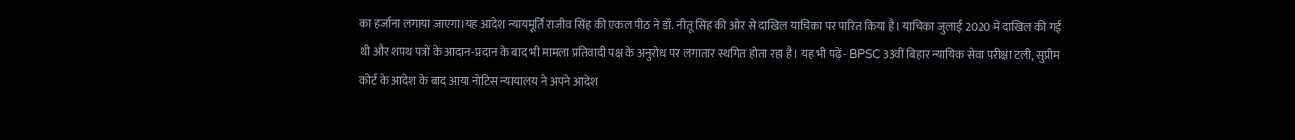का हर्जाना लगाया जाएगा।यह आदेश न्यायमूर्ति राजीव सिंह की एकल पीठ ने डॉ. नीतू सिंह की ओर से दाखिल याचिका पर पारित किया है। याचिका जुलाई 2020 में दाखिल की गई थी और शपथ पत्रों के आदान-प्रदान के बाद भी मामला प्रतिवादी पक्ष के अनुरोध पर लगातार स्थगित होता रहा है। यह भी पढ़ें- BPSC 33वीं बिहार न्यायिक सेवा परीक्षा टली, सुप्रीम कोर्ट के आदेश के बाद आया नोटिस न्यायालय ने अपने आदेश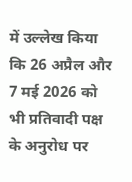में उल्लेख किया कि 26 अप्रैल और 7 मई 2026 को भी प्रतिवादी पक्ष के अनुरोध पर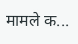मामले क...